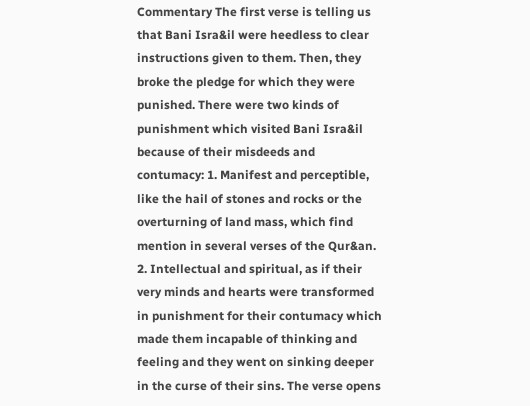Commentary The first verse is telling us that Bani Isra&il were heedless to clear instructions given to them. Then, they broke the pledge for which they were punished. There were two kinds of punishment which visited Bani Isra&il because of their misdeeds and contumacy: 1. Manifest and perceptible, like the hail of stones and rocks or the overturning of land mass, which find mention in several verses of the Qur&an. 2. Intellectual and spiritual, as if their very minds and hearts were transformed in punishment for their contumacy which made them incapable of thinking and feeling and they went on sinking deeper in the curse of their sins. The verse opens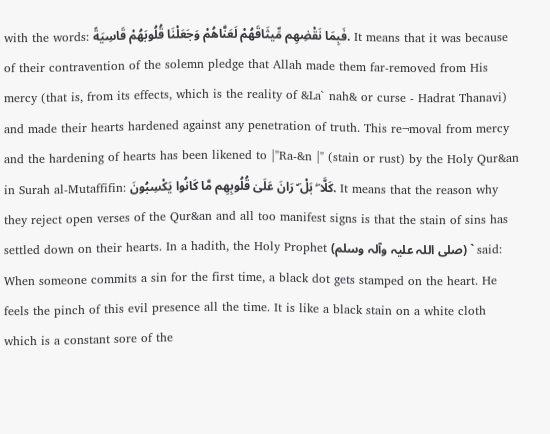with the words: فَبِمَا نَقْضِهِم مِّيثَاقَهُمْ لَعَنَّاهُمْ وَجَعَلْنَا قُلُوبَهُمْ قَاسِيَةً. It means that it was because of their contravention of the solemn pledge that Allah made them far-removed from His mercy (that is, from its effects, which is the reality of &La` nah& or curse - Hadrat Thanavi) and made their hearts hardened against any penetration of truth. This re¬moval from mercy and the hardening of hearts has been likened to |"Ra-&n |" (stain or rust) by the Holy Qur&an in Surah al-Mutaffifin: كَلَّا ۖ بَلْ ۜ رَانَ عَلَىٰ قُلُوبِهِم مَّا كَانُوا يَكْسِبُونَ. It means that the reason why they reject open verses of the Qur&an and all too manifest signs is that the stain of sins has settled down on their hearts. In a hadith, the Holy Prophet (صلی اللہ علیہ وآلہ وسلم) ` said: When someone commits a sin for the first time, a black dot gets stamped on the heart. He feels the pinch of this evil presence all the time. It is like a black stain on a white cloth which is a constant sore of the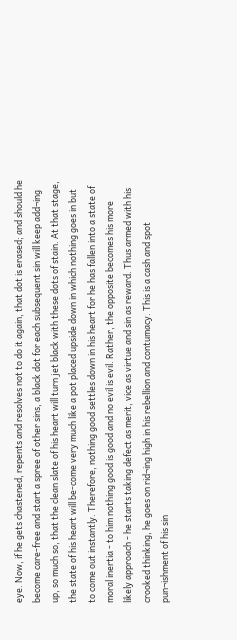eye. Now, if he gets chastened, repents and resolves not to do it again, that dot is erased; and should he become care-free and start a spree of other sins, a black dot for each subsequent sin will keep add¬ing up, so much so, that the clean slate of his heart will turn jet black with these dots of stain. At that stage, the state of his heart will be-come very much like a pot placed upside down in which nothing goes in but to come out instantly. Therefore, nothing good settles down in his heart for he has fallen into a state of moral inertia - to him nothing good is good and no evil is evil. Rather, the opposite becomes his more likely approach - he starts taking defect as merit, vice as virtue and sin as reward. Thus armed with his crooked thinking, he goes on rid¬ing high in his rebellion and contumacy. This is a cash and spot pun¬ishment of his sin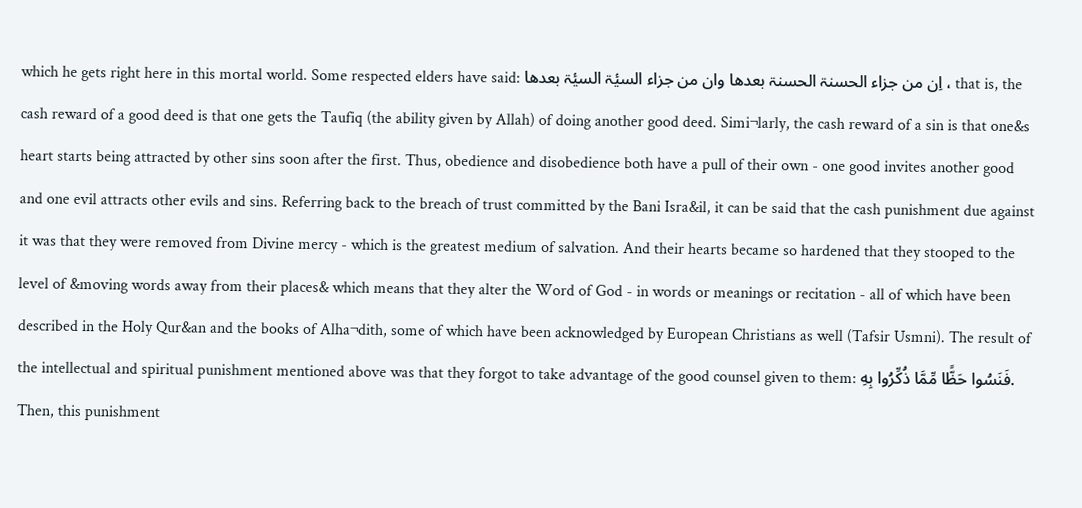which he gets right here in this mortal world. Some respected elders have said: اِن من جزاء الحسنۃ الحسنۃ بعدھا وان من جزاء السیٔۃ السیٔۃ بعدھا ، that is, the cash reward of a good deed is that one gets the Taufiq (the ability given by Allah) of doing another good deed. Simi¬larly, the cash reward of a sin is that one&s heart starts being attracted by other sins soon after the first. Thus, obedience and disobedience both have a pull of their own - one good invites another good and one evil attracts other evils and sins. Referring back to the breach of trust committed by the Bani Isra&il, it can be said that the cash punishment due against it was that they were removed from Divine mercy - which is the greatest medium of salvation. And their hearts became so hardened that they stooped to the level of &moving words away from their places& which means that they alter the Word of God - in words or meanings or recitation - all of which have been described in the Holy Qur&an and the books of Alha¬dith, some of which have been acknowledged by European Christians as well (Tafsir Usmni). The result of the intellectual and spiritual punishment mentioned above was that they forgot to take advantage of the good counsel given to them: فَنَسُوا حَظًّا مِّمَّا ذُكِّرُوا بِهِ. Then, this punishment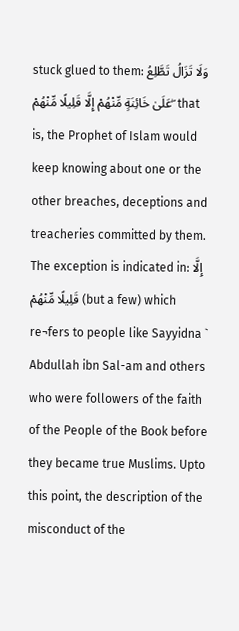stuck glued to them: وَلَا تَزَالُ تَطَّلِعُ عَلَىٰ خَائِنَةٍ مِّنْهُمْ إِلَّا قَلِيلًا مِّنْهُمْ ۖ that is, the Prophet of Islam would keep knowing about one or the other breaches, deceptions and treacheries committed by them. The exception is indicated in: إِلَّا قَلِيلًا مِّنْهُمْ (but a few) which re¬fers to people like Sayyidna ` Abdullah ibn Sal-am and others who were followers of the faith of the People of the Book before they became true Muslims. Upto this point, the description of the misconduct of the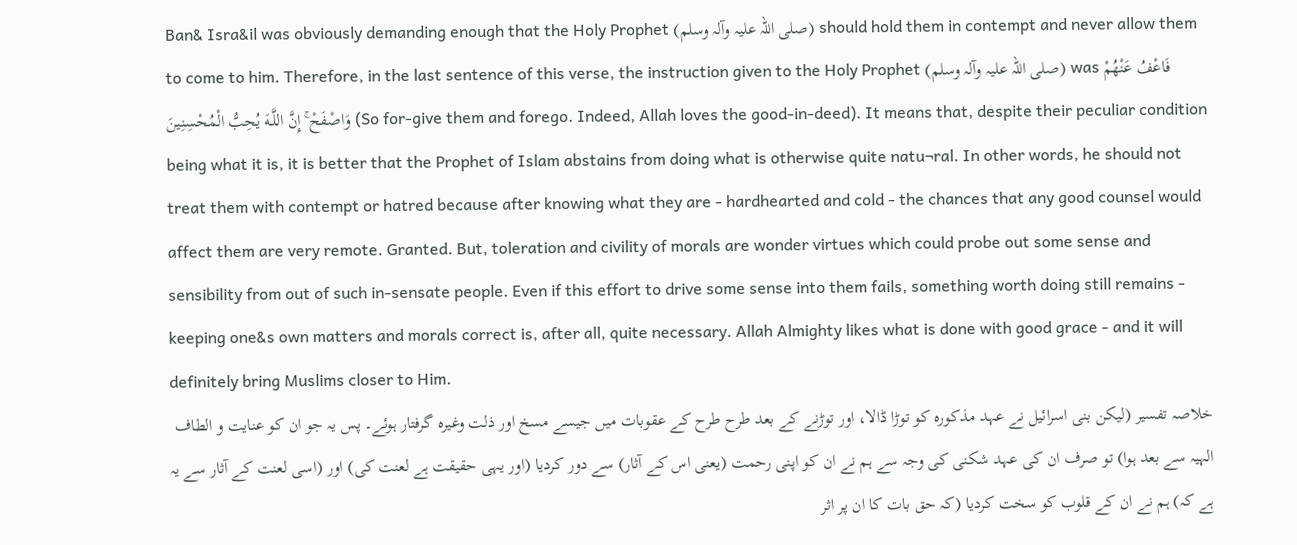Ban& Isra&il was obviously demanding enough that the Holy Prophet (صلی اللہ علیہ وآلہ وسلم) should hold them in contempt and never allow them to come to him. Therefore, in the last sentence of this verse, the instruction given to the Holy Prophet (صلی اللہ علیہ وآلہ وسلم) was فَاعْفُ عَنْهُمْ وَاصْفَحْ ۚ إِنَّ اللَّـهَ يُحِبُّ الْمُحْسِنِينَ (So for-give them and forego. Indeed, Allah loves the good-in-deed). It means that, despite their peculiar condition being what it is, it is better that the Prophet of Islam abstains from doing what is otherwise quite natu¬ral. In other words, he should not treat them with contempt or hatred because after knowing what they are - hardhearted and cold - the chances that any good counsel would affect them are very remote. Granted. But, toleration and civility of morals are wonder virtues which could probe out some sense and sensibility from out of such in-sensate people. Even if this effort to drive some sense into them fails, something worth doing still remains - keeping one&s own matters and morals correct is, after all, quite necessary. Allah Almighty likes what is done with good grace - and it will definitely bring Muslims closer to Him.
خلاصہ تفسیر (لیکن بنی اسرائیل نے عہد مذکورہ کو توڑا ڈالا، اور توڑنے کے بعد طرح طرح کے عقوبات میں جیسے مسخ اور ذلت وغیرہ گرفتار ہوئے۔ پس یہ جو ان کو عنایت و الطاف الہیہ سے بعد ہوا) تو صرف ان کی عہد شکنی کی وجہ سے ہم نے ان کو اپنی رحمت (یعنی اس کے آثار) سے دور کردیا (اور یہی حقیقت ہے لعنت کی) اور (اسی لعنت کے آثار سے یہ ہے کہ) ہم نے ان کے قلوب کو سخت کردیا (کہ حق بات کا ان پر اثر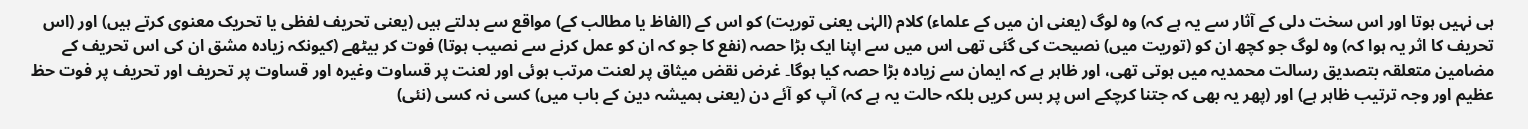ہی نہیں ہوتا اور اس سخت دلی کے آثار سے یہ ہے کہ) وہ لوگ (یعنی ان میں کے علماء) کلام (الہٰی یعنی توریت) کو اس کے (الفاظ یا مطالب کے) مواقع سے بدلتے ہیں (یعنی تحریف لفظی یا تحریک معنوی کرتے ہیں) اور (اس تحریف کا اثر یہ ہوا کہ) وہ لوگ جو کچھ ان کو (توریت میں) نصیحت کی گئی تھی اس میں سے اپنا ایک بڑا حصہ (نفع کا جو کہ ان کو عمل کرنے سے نصیب ہوتا) فوت کر بیٹھے (کیونکہ زیادہ مشق ان کی اس تحریف کے مضامین متعلقہ بتصدیق رسالت محمدیہ میں ہوتی تھی، اور ظاہر ہے کہ ایمان سے زیادہ بڑا حصہ کیا ہوگا۔ غرض نقض میثاق پر لعنت مرتب ہوئی اور لعنت پر قساوت وغیرہ اور قساوت پر تحریف اور تحریف پر فوت حظ عظیم اور وجہ ترتیب ظاہر ہے) اور (پھر یہ بھی کہ جتنا کرچکے اس پر بس کریں بلکہ حالت یہ ہے کہ) آپ کو آئے دن (یعنی ہمیشہ دین کے باب میں) کسی نہ کسی (نئی)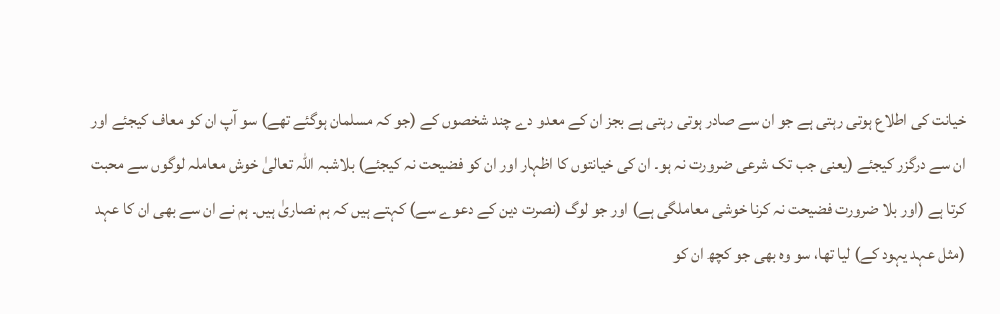خیانت کی اطلاع ہوتی رہتی ہے جو ان سے صادر ہوتی رہتی ہے بجز ان کے معدو دے چند شخصوں کے (جو کہ مسلمان ہوگئے تھے) سو آپ ان کو معاف کیجئے اور ان سے درگزر کیجئے (یعنی جب تک شرعی ضرورت نہ ہو۔ ان کی خیانتوں کا اظہار اور ان کو فضیحت نہ کیجئے) بلاشبہ اللہ تعالیٰ خوش معاملہ لوگوں سے محبت کرتا ہے (اور بلا ضرورت فضیحت نہ کرنا خوشی معاملگی ہے) اور جو لوگ (نصرت دین کے دعوے سے) کہتے ہیں کہ ہم نصاریٰ ہیں۔ ہم نے ان سے بھی ان کا عہد (مثل عہد یہود کے) لیا تھا، سو وہ بھی جو کچھ ان کو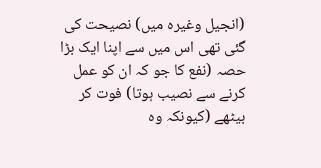(انجیل وغیرہ میں) نصیحت کی گئی تھی اس میں سے اپنا ایک بڑا حصہ (نفع کا جو کہ ان کو عمل کرنے سے نصیب ہوتا) فوت کر بیٹھے (کیونکہ وہ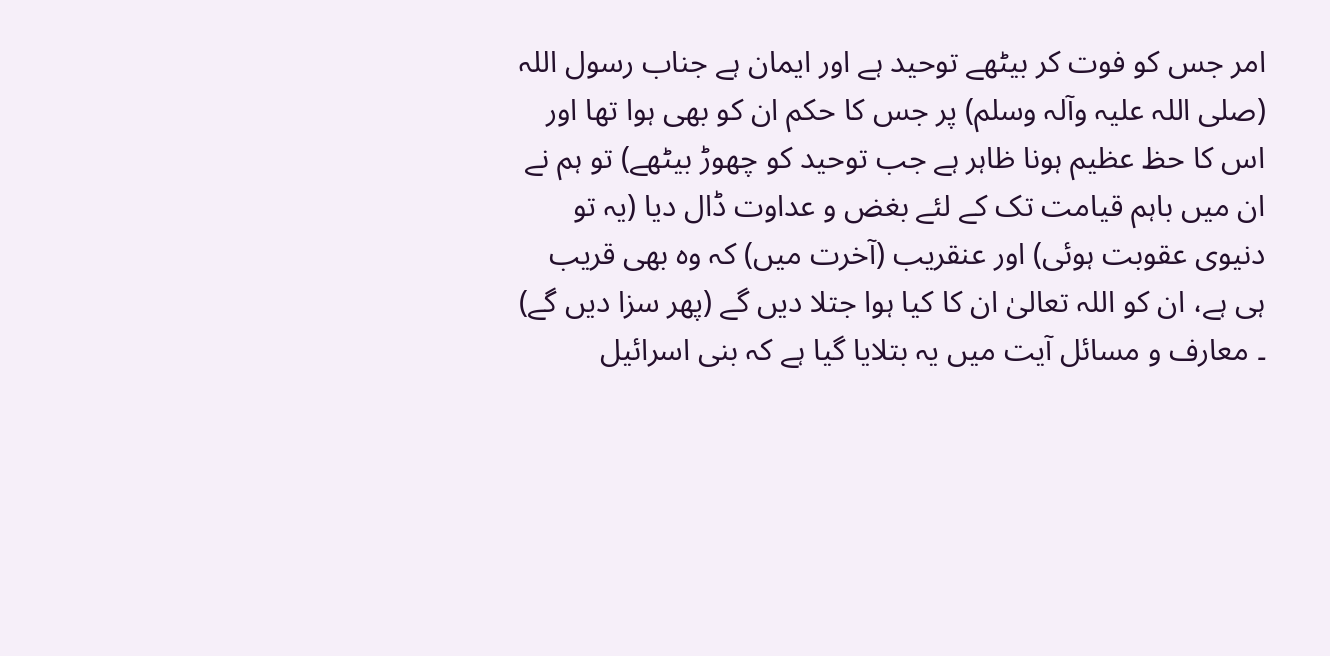امر جس کو فوت کر بیٹھے توحید ہے اور ایمان ہے جناب رسول اللہ (صلی اللہ علیہ وآلہ وسلم) پر جس کا حکم ان کو بھی ہوا تھا اور اس کا حظ عظیم ہونا ظاہر ہے جب توحید کو چھوڑ بیٹھے) تو ہم نے ان میں باہم قیامت تک کے لئے بغض و عداوت ڈال دیا (یہ تو دنیوی عقوبت ہوئی) اور عنقریب (آخرت میں) کہ وہ بھی قریب ہی ہے، ان کو اللہ تعالیٰ ان کا کیا ہوا جتلا دیں گے (پھر سزا دیں گے) ۔ معارف و مسائل آیت میں یہ بتلایا گیا ہے کہ بنی اسرائیل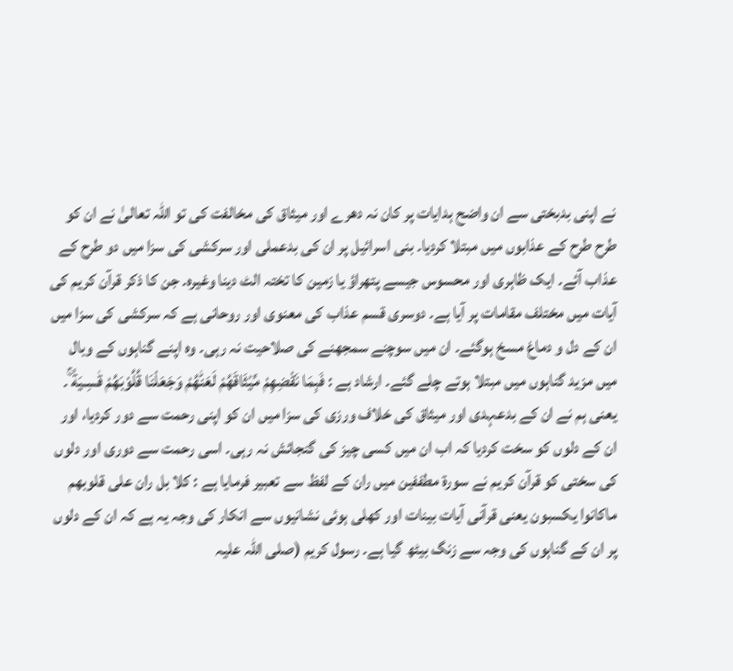نے اپنی بدبختی سے ان واضح ہدایات پر کان نہ دھرے اور میثاق کی مخالفت کی تو اللہ تعالیٰ نے ان کو طرح طرح کے عذابوں میں مبتلا کردیا۔ بنی اسرائیل پر ان کی بدعملی اور سرکشی کی سزا میں دو طرح کے عذاب آئے۔ ایک ظاہری اور محسوس جیسے پتھراؤ یا زمین کا تختہ الٹ دینا وغیرہ۔ جن کا ذکر قرآن کریم کی آیات میں مختلف مقامات پر آیا ہے۔ دوسری قسم عذاب کی معنوی اور روحانی ہے کہ سرکشی کی سزا میں ان کے دل و دماغ مسخ ہوگئے۔ ان میں سوچنے سمجھنے کی صلاحیت نہ رہی۔ وہ اپنے گناہوں کے وبال میں مزید گناہوں میں مبتلا ہوتے چلے گئے۔ ارشاد ہے : فَبِمَا نَقْضِهِمْ مِّيْثَاقَهُمْ لَعَنّٰهُمْ وَجَعَلْنَا قُلُوْبَهُمْ قٰسِـيَةً ۚ۔ یعنی ہم نے ان کے بدعہدی اور میثاق کی خلاف ورزی کی سزا میں ان کو اپنی رحمت سے دور کردیا، اور ان کے دلوں کو سخت کردیا کہ اب ان میں کسی چیز کی گنجائش نہ رہی۔ اسی رحمت سے دوری اور دلوں کی سختی کو قرآن کریم نے سورة مطففین میں ران کے لفظ سے تعبیر فرمایا ہے : کلا بل ران علی قلوبھم ماکانوا یکسبون یعنی قرآنی آیات بینات اور کھلی ہوئی نشانیوں سے انکار کی وجہ یہ ہے کہ ان کے دلوں پر ان کے گناہوں کی وجہ سے زنگ بیٹھ گیا ہے۔ رسول کریم (صلی اللہ علیہ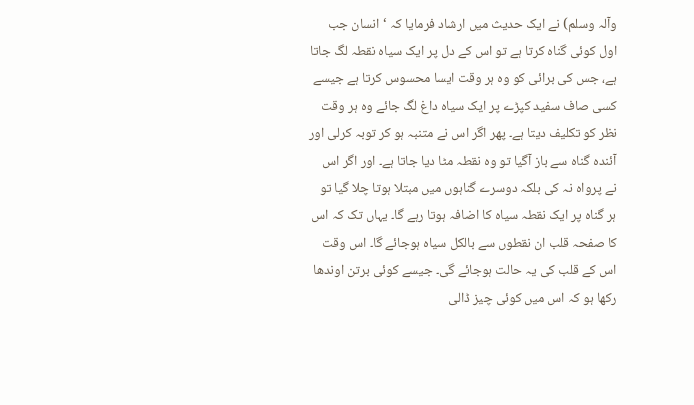وآلہ وسلم) نے ایک حدیث میں ارشاد فرمایا کہ ‘ انسان جب اول کوئی گناہ کرتا ہے تو اس کے دل پر ایک سیاہ نقطہ لگ جاتا ہے، جس کی برائی کو وہ ہر وقت ایسا محسوس کرتا ہے جیسے کسی صاف سفید کپڑے پر ایک سیاہ داغ لگ جائے وہ ہر وقت نظر کو تکلیف دیتا ہے۔ پھر اگر اس نے متنبہ ہو کر توبہ کرلی اور آئندہ گناہ سے باز آگیا تو وہ نقطہ مٹا دیا جاتا ہے۔ اور اگر اس نے پرواہ نہ کی بلکہ دوسرے گناہوں میں مبتلا ہوتا چلا گیا تو ہر گناہ پر ایک نقطہ سیاہ کا اضافہ ہوتا رہے گا۔ یہاں تک کہ اس کا صفحہ قلب ان نقطوں سے بالکل سیاہ ہوجائے گا۔ اس وقت اس کے قلب کی یہ حالت ہوجائے گی۔ جیسے کوئی برتن اوندھا رکھا ہو کہ اس میں کوئی چیز ڈالی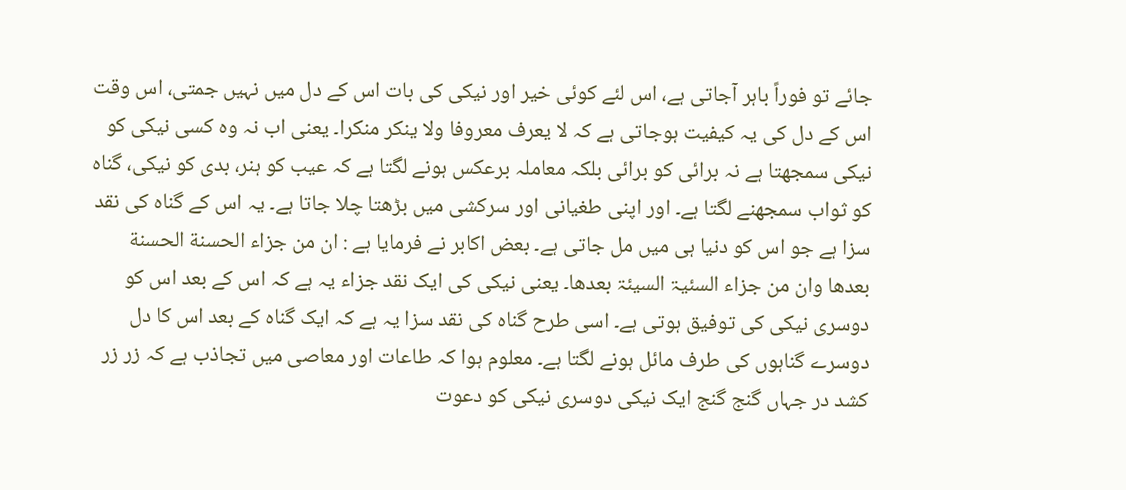جائے تو فوراً باہر آجاتی ہے، اس لئے کوئی خیر اور نیکی کی بات اس کے دل میں نہیں جمتی، اس وقت اس کے دل کی یہ کیفیت ہوجاتی ہے کہ لا یعرف معروفا ولا ینکر منکرا۔ یعنی اب نہ وہ کسی نیکی کو نیکی سمجھتا ہے نہ برائی کو برائی بلکہ معاملہ برعکس ہونے لگتا ہے کہ عیب کو ہنر، بدی کو نیکی، گناہ کو ثواب سمجھنے لگتا ہے۔ اور اپنی طغیانی اور سرکشی میں بڑھتا چلا جاتا ہے۔ یہ اس کے گناہ کی نقد سزا ہے جو اس کو دنیا ہی میں مل جاتی ہے۔ بعض اکابر نے فرمایا ہے : ان من جزاء الحسنة الحسنة بعدھا وان من جزاء السئیۃ السیئۃ بعدھا۔ یعنی نیکی کی ایک نقد جزاء یہ ہے کہ اس کے بعد اس کو دوسری نیکی کی توفیق ہوتی ہے۔ اسی طرح گناہ کی نقد سزا یہ ہے کہ ایک گناہ کے بعد اس کا دل دوسرے گناہوں کی طرف مائل ہونے لگتا ہے۔ معلوم ہوا کہ طاعات اور معاصی میں تجاذب ہے کہ زر زر کشد در جہاں گنج گنج ایک نیکی دوسری نیکی کو دعوت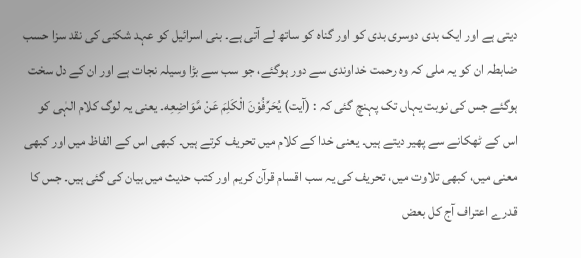دیتی ہے اور ایک بدی دوسری بدی کو اور گناہ کو ساتھ لے آتی ہے۔ بنی اسرائیل کو عہد شکنی کی نقد سزا حسب ضابطہ ان کو یہ ملی کہ وہ رحمت خداوندی سے دور ہوگئے، جو سب سے بڑا وسیلہ نجات ہے اور ان کے دل سخت ہوگئے جس کی نوبت یہاں تک پہنچ گئی کہ : (آیت) يُحَرِّفُوْنَ الْكَلِمَ عَنْ مَّوَاضِعِه۔ یعنی یہ لوگ کلام الہٰی کو اس کے ٹھکانے سے پھیر دیتے ہیں۔ یعنی خدا کے کلام میں تحریف کرتے ہیں۔ کبھی اس کے الفاظ میں اور کبھی معنی میں، کبھی تلاوت میں، تحریف کی یہ سب اقسام قرآن کریم اور کتب حدیث میں بیان کی گئی ہیں۔ جس کا قدرے اعتراف آج کل بعض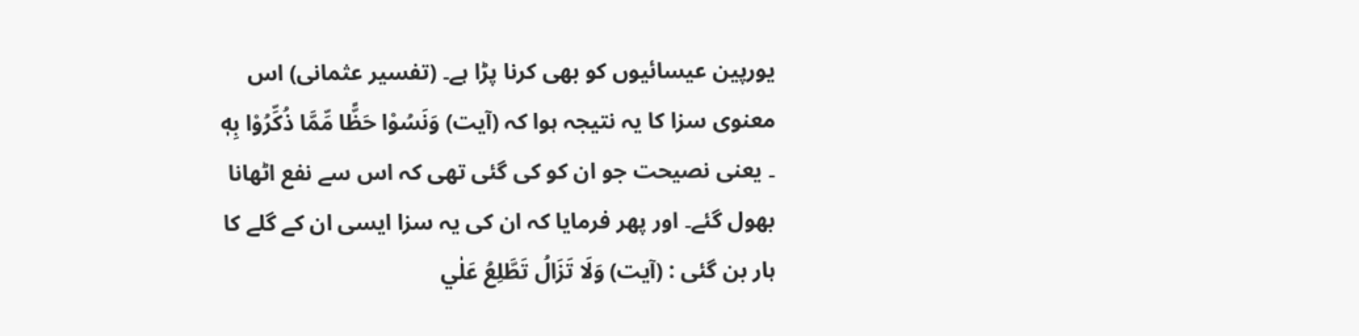یورپین عیسائیوں کو بھی کرنا پڑا ہے۔ (تفسیر عثمانی) اس معنوی سزا کا یہ نتیجہ ہوا کہ (آیت) وَنَسُوْا حَظًّا مِّمَّا ذُكِّرُوْا بِهٖ ۔ یعنی نصیحت جو ان کو کی گئی تھی کہ اس سے نفع اٹھانا بھول گئے۔ اور پھر فرمایا کہ ان کی یہ سزا ایسی ان کے گلے کا ہار بن گئی : (آیت) وَلَا تَزَالُ تَطَّلِعُ عَلٰي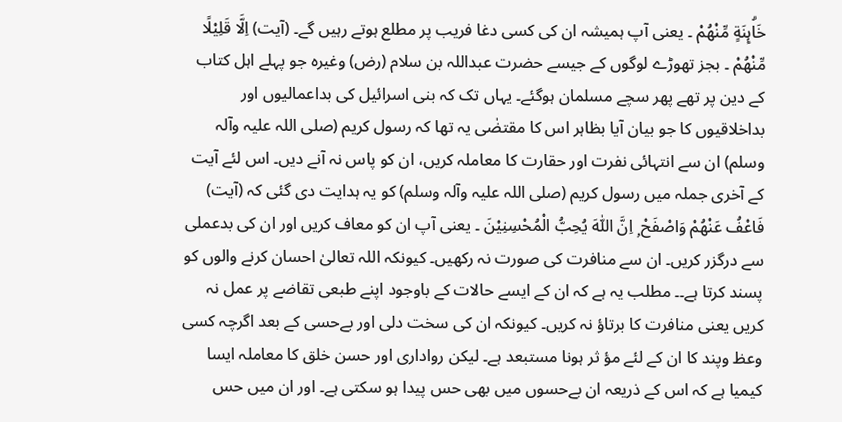خَاۗىِٕنَةٍ مِّنْهُمْ ۔ یعنی آپ ہمیشہ ان کی کسی دغا فریب پر مطلع ہوتے رہیں گے۔ (آیت) اِلَّا قَلِيْلًا مِّنْهُمْ ۔ بجز تھوڑے لوگوں کے جیسے حضرت عبداللہ بن سلام (رض) وغیرہ جو پہلے اہل کتاب کے دین پر تھے پھر سچے مسلمان ہوگئے۔ یہاں تک کہ بنی اسرائیل کی بداعمالیوں اور بداخلاقیوں کا جو بیان آیا بظاہر اس کا مقتضٰی یہ تھا کہ رسول کریم (صلی اللہ علیہ وآلہ وسلم) ان سے انتہائی نفرت اور حقارت کا معاملہ کریں، ان کو پاس نہ آنے دیں۔ اس لئے آیت کے آخری جملہ میں رسول کریم (صلی اللہ علیہ وآلہ وسلم) کو یہ ہدایت دی گئی کہ (آیت) فَاعْفُ عَنْهُمْ وَاصْفَحْ ۭ اِنَّ اللّٰهَ يُحِبُّ الْمُحْسِنِيْنَ ۔ یعنی آپ ان کو معاف کریں اور ان کی بدعملی سے درگزر کریں۔ ان سے منافرت کی صورت نہ رکھیں۔ کیونکہ اللہ تعالیٰ احسان کرنے والوں کو پسند کرتا ہے۔۔ مطلب یہ ہے کہ ان کے ایسے حالات کے باوجود اپنے طبعی تقاضے پر عمل نہ کریں یعنی منافرت کا برتاؤ نہ کریں۔ کیونکہ ان کی سخت دلی اور بےحسی کے بعد اگرچہ کسی وعظ وپند کا ان کے لئے مؤ ثر ہونا مستبعد ہے۔ لیکن رواداری اور حسن خلق کا معاملہ ایسا کیمیا ہے کہ اس کے ذریعہ ان بےحسوں میں بھی حس پیدا ہو سکتی ہے۔ اور ان میں حس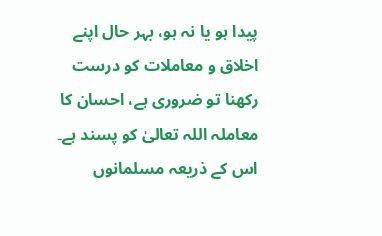پیدا ہو یا نہ ہو، بہر حال اپنے اخلاق و معاملات کو درست رکھنا تو ضروری ہے، احسان کا معاملہ اللہ تعالیٰ کو پسند ہے۔ اس کے ذریعہ مسلمانوں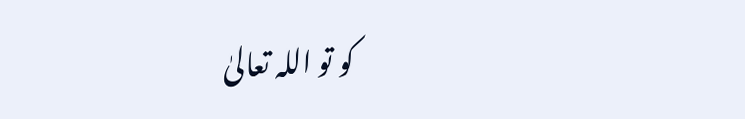کو تو اللہ تعالیٰ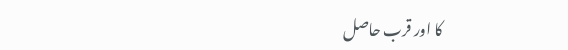کا اور قرب حاصل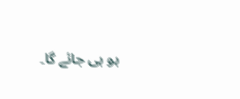ہو ہی جائے گا۔